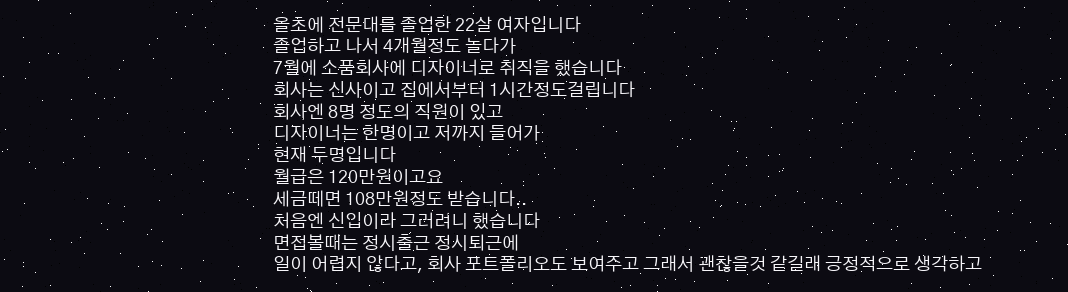올초에 전문대를 졸업한 22살 여자입니다
졸업하고 나서 4개월정도 놀다가
7월에 소품회사에 디자이너로 취직을 했습니다
회사는 신사이고 집에서부터 1시간정도걸립니다
회사엔 8명 정도의 직원이 있고
디자이너는 한명이고 저까지 들어가
현재 두명입니다
월급은 120만원이고요
세금떼면 108만원정도 받습니다..
처음엔 신입이라 그러려니 했습니다
면접볼때는 정시출근 정시퇴근에
일이 어렵지 않다고, 회사 포트폴리오도 보여주고 그래서 괜찮을것 같길래 긍정적으로 생각하고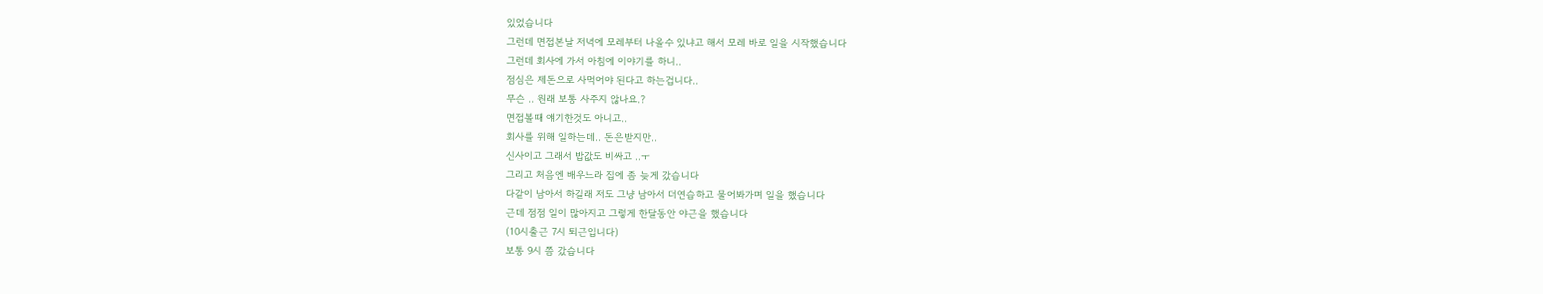있었습니다
그런데 면접본날 저녁에 모레부터 나올수 있냐고 해서 모레 바로 일을 시작했습니다
그런데 회사에 가서 아침에 이야기를 하니..
점심은 제돈으로 사먹어야 된다고 하는겁니다..
무슨 .. 원래 보통 사주지 않나요.?
면접볼때 얘기한것도 아니고..
회사를 위해 일하는데.. 돈은받지만..
신사이고 그래서 밥값도 비싸고 ..ㅜ
그리고 처음엔 배우느라 집에 좀 늦게 갔습니다
다같이 남아서 하길래 저도 그냥 남아서 더연습하고 물어봐가며 일을 했습니다
근데 점점 일이 많아지고 그렇게 한달동안 야근을 했습니다
(10시출근 7시 퇴근입니다)
보통 9시 쯤 갔습니다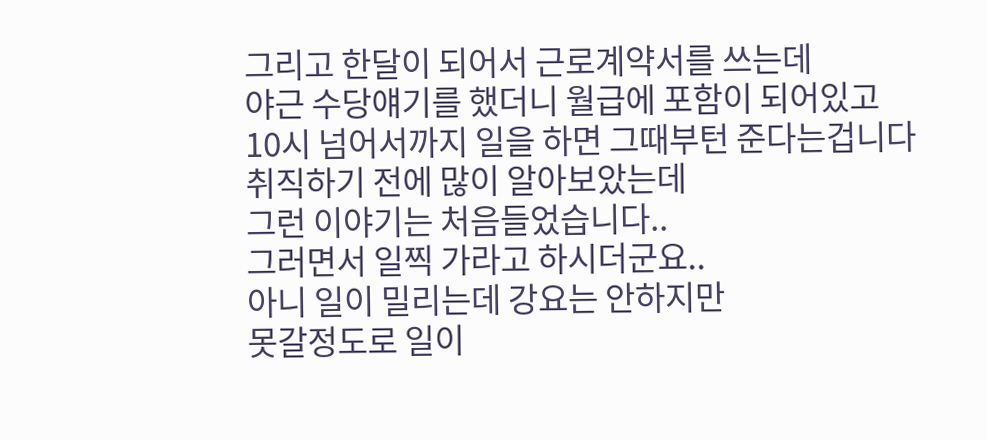그리고 한달이 되어서 근로계약서를 쓰는데
야근 수당얘기를 했더니 월급에 포함이 되어있고
10시 넘어서까지 일을 하면 그때부턴 준다는겁니다
취직하기 전에 많이 알아보았는데
그런 이야기는 처음들었습니다..
그러면서 일찍 가라고 하시더군요..
아니 일이 밀리는데 강요는 안하지만
못갈정도로 일이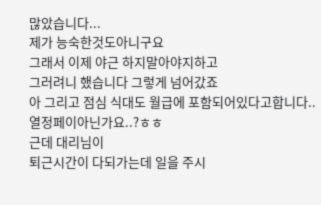많았습니다...
제가 능숙한것도아니구요
그래서 이제 야근 하지말아야지하고
그러려니 했습니다 그렇게 넘어갔죠
아 그리고 점심 식대도 월급에 포함되어있다고합니다.. 열정페이아닌가요..?ㅎㅎ
근데 대리님이
퇴근시간이 다되가는데 일을 주시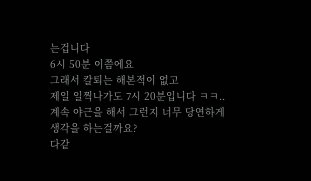는겁니다
6시 50분 이쯤에요
그래서 칼퇴는 해본적이 없고
제일 일찍나가도 7시 20분입니다 ㅋㅋ..
계속 야근을 해서 그런지 너무 당연하게
생각을 하는걸까요?
다같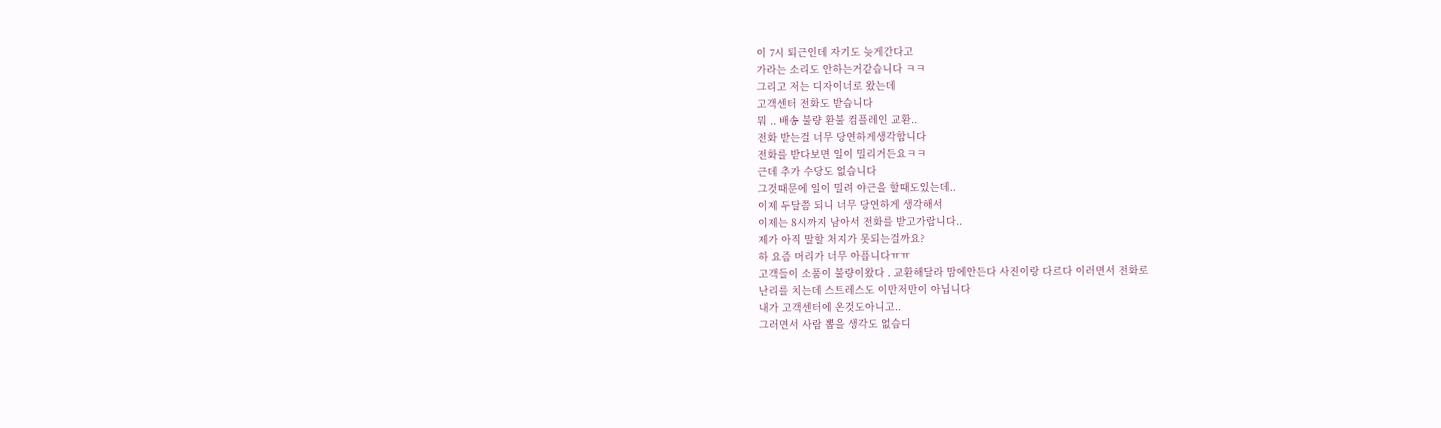이 7시 퇴근인데 자기도 늦게간다고
가라는 소리도 안하는거같습니다 ㅋㅋ
그리고 저는 디자이너로 왔는데
고객센터 전화도 받습니다
뭐 .. 배송 불량 환불 컴플레인 교환..
전화 받는걸 너무 당연하게생각합니다
전화를 받다보면 일이 밀리거든요ㅋㅋ
근데 추가 수당도 없습니다
그것때문에 일이 밀려 야근을 할때도있는데..
이제 두달쯤 되니 너무 당연하게 생각해서
이제는 8시까지 남아서 전화를 받고가랍니다..
제가 아직 말할 처지가 못되는걸까요?
하 요즘 머리가 너무 아픕니다ㅠㅠ
고객들이 소품이 불량이왔다 . 교환해달라 맘에안든다 사진이랑 다르다 이러면서 전화로
난리를 치는데 스트레스도 이만저만이 아닙니다
내가 고객센터에 온것도아니고..
그러면서 사람 뽑을 생각도 없습디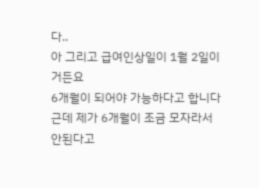다..
아 그리고 급여인상일이 1월 2일이거든요
6개월이 되어야 가능하다고 합니다
근데 제가 6개월이 조금 모자라서 안된다고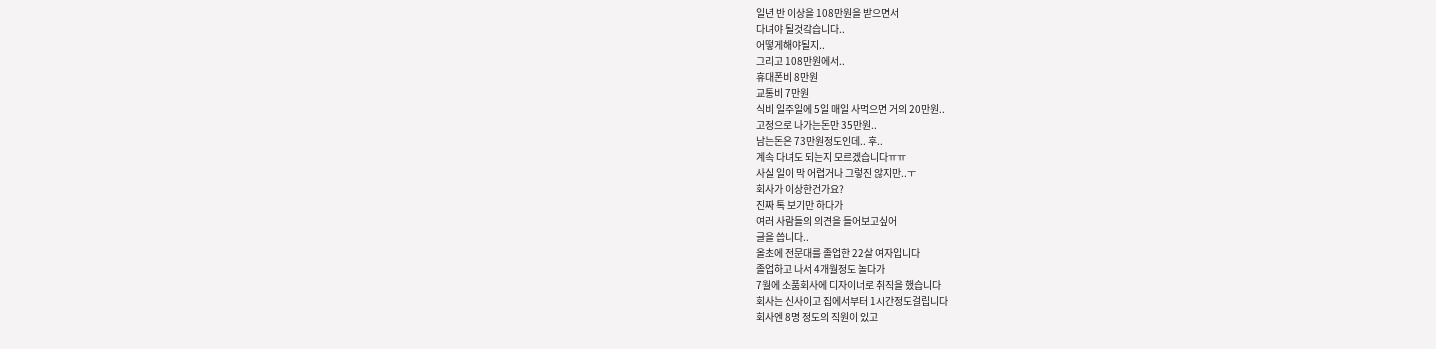일년 반 이상을 108만원을 받으면서
다녀야 될것갘습니다..
어떻게해야될지..
그리고 108만원에서..
휴대폰비 8만원
교통비 7만원
식비 일주일에 5일 매일 사먹으면 거의 20만원..
고정으로 나가는돈만 35만원..
남는돈은 73만원정도인데.. 후..
계속 다녀도 되는지 모르겠습니다ㅠㅠ
사실 일이 막 어렵거나 그렇진 않지만..ㅜ
회사가 이상한건가요?
진짜 톡 보기만 하다가
여러 사람들의 의견을 들어보고싶어
글을 씁니다..
올초에 전문대를 졸업한 22살 여자입니다
졸업하고 나서 4개월정도 놀다가
7월에 소품회사에 디자이너로 취직을 했습니다
회사는 신사이고 집에서부터 1시간정도걸립니다
회사엔 8명 정도의 직원이 있고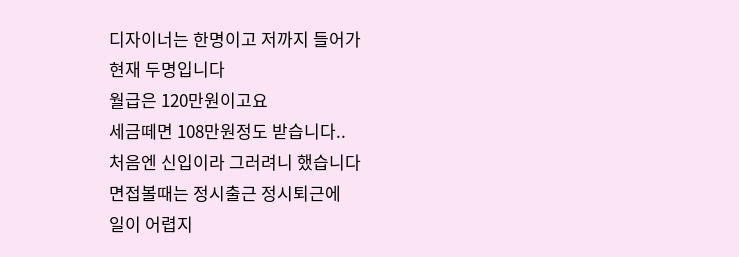디자이너는 한명이고 저까지 들어가
현재 두명입니다
월급은 120만원이고요
세금떼면 108만원정도 받습니다..
처음엔 신입이라 그러려니 했습니다
면접볼때는 정시출근 정시퇴근에
일이 어렵지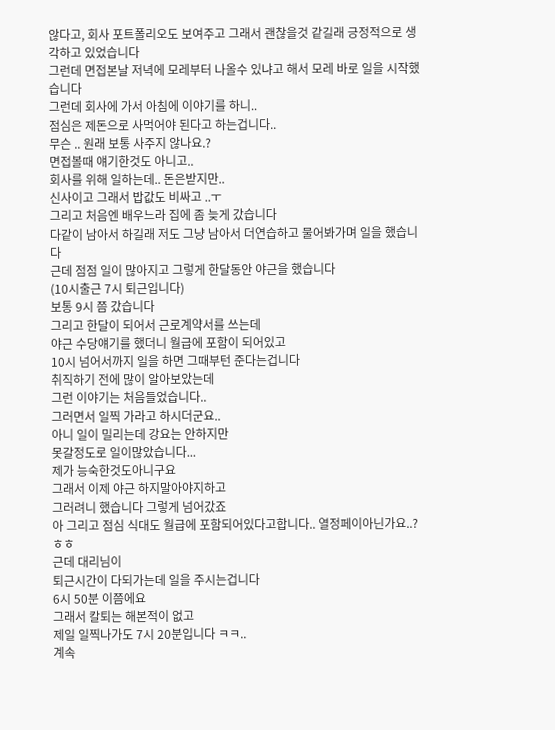않다고, 회사 포트폴리오도 보여주고 그래서 괜찮을것 같길래 긍정적으로 생각하고 있었습니다
그런데 면접본날 저녁에 모레부터 나올수 있냐고 해서 모레 바로 일을 시작했습니다
그런데 회사에 가서 아침에 이야기를 하니..
점심은 제돈으로 사먹어야 된다고 하는겁니다..
무슨 .. 원래 보통 사주지 않나요.?
면접볼때 얘기한것도 아니고..
회사를 위해 일하는데.. 돈은받지만..
신사이고 그래서 밥값도 비싸고 ..ㅜ
그리고 처음엔 배우느라 집에 좀 늦게 갔습니다
다같이 남아서 하길래 저도 그냥 남아서 더연습하고 물어봐가며 일을 했습니다
근데 점점 일이 많아지고 그렇게 한달동안 야근을 했습니다
(10시출근 7시 퇴근입니다)
보통 9시 쯤 갔습니다
그리고 한달이 되어서 근로계약서를 쓰는데
야근 수당얘기를 했더니 월급에 포함이 되어있고
10시 넘어서까지 일을 하면 그때부턴 준다는겁니다
취직하기 전에 많이 알아보았는데
그런 이야기는 처음들었습니다..
그러면서 일찍 가라고 하시더군요..
아니 일이 밀리는데 강요는 안하지만
못갈정도로 일이많았습니다...
제가 능숙한것도아니구요
그래서 이제 야근 하지말아야지하고
그러려니 했습니다 그렇게 넘어갔죠
아 그리고 점심 식대도 월급에 포함되어있다고합니다.. 열정페이아닌가요..?ㅎㅎ
근데 대리님이
퇴근시간이 다되가는데 일을 주시는겁니다
6시 50분 이쯤에요
그래서 칼퇴는 해본적이 없고
제일 일찍나가도 7시 20분입니다 ㅋㅋ..
계속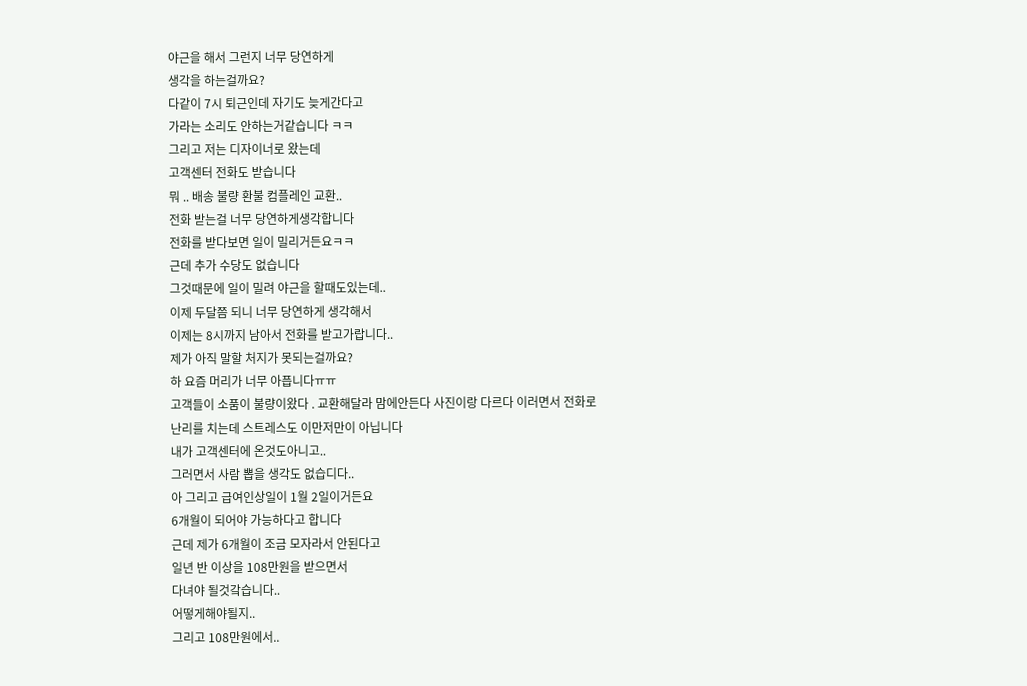야근을 해서 그런지 너무 당연하게
생각을 하는걸까요?
다같이 7시 퇴근인데 자기도 늦게간다고
가라는 소리도 안하는거같습니다 ㅋㅋ
그리고 저는 디자이너로 왔는데
고객센터 전화도 받습니다
뭐 .. 배송 불량 환불 컴플레인 교환..
전화 받는걸 너무 당연하게생각합니다
전화를 받다보면 일이 밀리거든요ㅋㅋ
근데 추가 수당도 없습니다
그것때문에 일이 밀려 야근을 할때도있는데..
이제 두달쯤 되니 너무 당연하게 생각해서
이제는 8시까지 남아서 전화를 받고가랍니다..
제가 아직 말할 처지가 못되는걸까요?
하 요즘 머리가 너무 아픕니다ㅠㅠ
고객들이 소품이 불량이왔다 . 교환해달라 맘에안든다 사진이랑 다르다 이러면서 전화로
난리를 치는데 스트레스도 이만저만이 아닙니다
내가 고객센터에 온것도아니고..
그러면서 사람 뽑을 생각도 없습디다..
아 그리고 급여인상일이 1월 2일이거든요
6개월이 되어야 가능하다고 합니다
근데 제가 6개월이 조금 모자라서 안된다고
일년 반 이상을 108만원을 받으면서
다녀야 될것갘습니다..
어떻게해야될지..
그리고 108만원에서..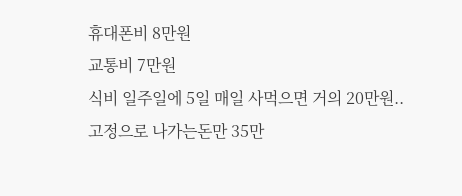휴대폰비 8만원
교통비 7만원
식비 일주일에 5일 매일 사먹으면 거의 20만원..
고정으로 나가는돈만 35만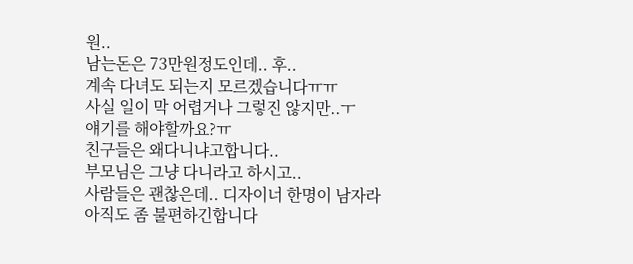원..
남는돈은 73만원정도인데.. 후..
계속 다녀도 되는지 모르겠습니다ㅠㅠ
사실 일이 막 어렵거나 그렇진 않지만..ㅜ
얘기를 해야할까요?ㅠ
친구들은 왜다니냐고합니다..
부모님은 그냥 다니라고 하시고..
사람들은 괜찮은데.. 디자이너 한명이 남자라
아직도 좀 불편하긴합니다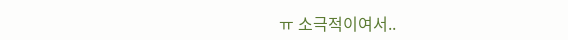ㅠ 소극적이여서..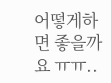어떻게하면 좋을까요 ㅠㅠ..